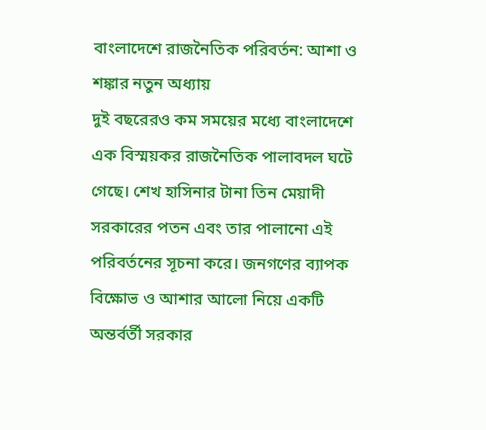বাংলাদেশে রাজনৈতিক পরিবর্তন: আশা ও শঙ্কার নতুন অধ্যায়
দুই বছরেরও কম সময়ের মধ্যে বাংলাদেশে এক বিস্ময়কর রাজনৈতিক পালাবদল ঘটে গেছে। শেখ হাসিনার টানা তিন মেয়াদী সরকারের পতন এবং তার পালানো এই পরিবর্তনের সূচনা করে। জনগণের ব্যাপক বিক্ষোভ ও আশার আলো নিয়ে একটি অন্তর্বর্তী সরকার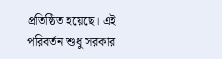প্রতিষ্ঠিত হয়েছে। এই পরিবর্তন শুধু সরকার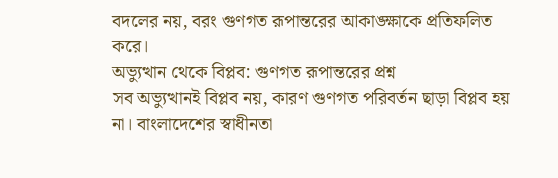বদলের নয়, বরং গুণগত রূপান্তরের আকাঙ্ক্ষাকে প্রতিফলিত করে।
অভ্যুত্থান থেকে বিপ্লব: গুণগত রূপান্তরের প্রশ্ন
সব অভ্যুত্থানই বিপ্লব নয়, কারণ গুণগত পরিবর্তন ছাড়া বিপ্লব হয় না। বাংলাদেশের স্বাধীনতা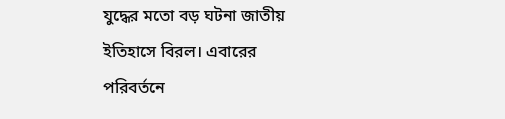যুদ্ধের মতো বড় ঘটনা জাতীয় ইতিহাসে বিরল। এবারের পরিবর্তনে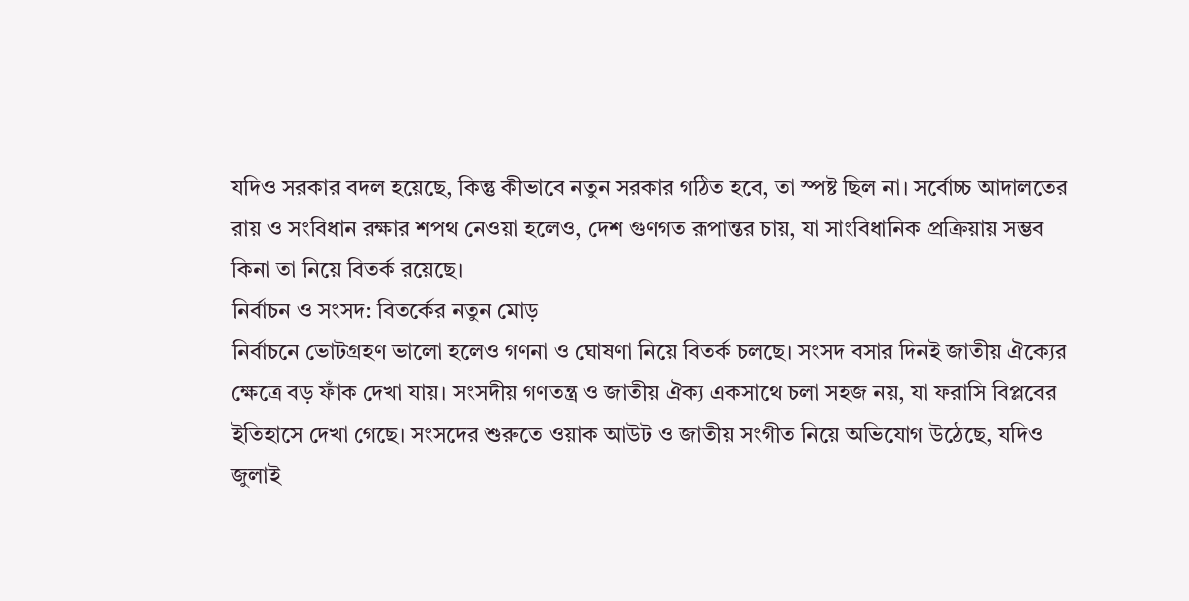যদিও সরকার বদল হয়েছে, কিন্তু কীভাবে নতুন সরকার গঠিত হবে, তা স্পষ্ট ছিল না। সর্বোচ্চ আদালতের রায় ও সংবিধান রক্ষার শপথ নেওয়া হলেও, দেশ গুণগত রূপান্তর চায়, যা সাংবিধানিক প্রক্রিয়ায় সম্ভব কিনা তা নিয়ে বিতর্ক রয়েছে।
নির্বাচন ও সংসদ: বিতর্কের নতুন মোড়
নির্বাচনে ভোটগ্রহণ ভালো হলেও গণনা ও ঘোষণা নিয়ে বিতর্ক চলছে। সংসদ বসার দিনই জাতীয় ঐক্যের ক্ষেত্রে বড় ফাঁক দেখা যায়। সংসদীয় গণতন্ত্র ও জাতীয় ঐক্য একসাথে চলা সহজ নয়, যা ফরাসি বিপ্লবের ইতিহাসে দেখা গেছে। সংসদের শুরুতে ওয়াক আউট ও জাতীয় সংগীত নিয়ে অভিযোগ উঠেছে, যদিও জুলাই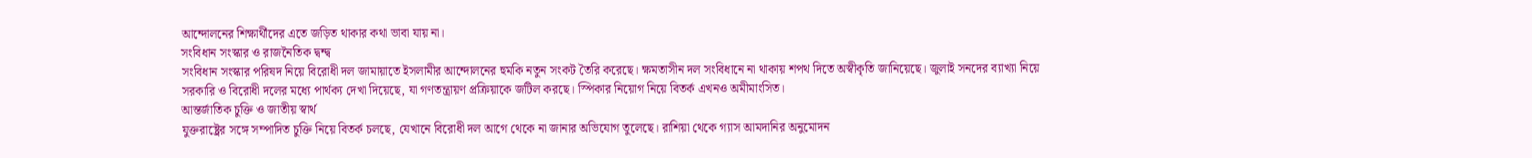আন্দোলনের শিক্ষার্থীদের এতে জড়িত থাকার কথা ভাবা যায় না।
সংবিধান সংস্কার ও রাজনৈতিক দ্বন্দ্ব
সংবিধান সংস্কার পরিষদ নিয়ে বিরোধী দল জামায়াতে ইসলামীর আন্দোলনের হুমকি নতুন সংকট তৈরি করেছে। ক্ষমতাসীন দল সংবিধানে না থাকায় শপথ দিতে অস্বীকৃতি জানিয়েছে। জুলাই সনদের ব্যাখ্যা নিয়ে সরকারি ও বিরোধী দলের মধ্যে পার্থক্য দেখা দিয়েছে, যা গণতন্ত্রায়ণ প্রক্রিয়াকে জটিল করছে। স্পিকার নিয়োগ নিয়ে বিতর্ক এখনও অমীমাংসিত।
আন্তর্জাতিক চুক্তি ও জাতীয় স্বার্থ
যুক্তরাষ্ট্রের সঙ্গে সম্পাদিত চুক্তি নিয়ে বিতর্ক চলছে, যেখানে বিরোধী দল আগে থেকে না জানার অভিযোগ তুলেছে। রাশিয়া থেকে গ্যাস আমদানির অনুমোদন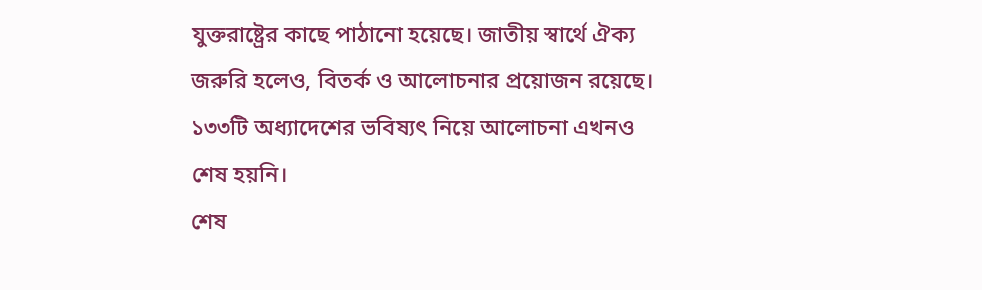যুক্তরাষ্ট্রের কাছে পাঠানো হয়েছে। জাতীয় স্বার্থে ঐক্য জরুরি হলেও, বিতর্ক ও আলোচনার প্রয়োজন রয়েছে। ১৩৩টি অধ্যাদেশের ভবিষ্যৎ নিয়ে আলোচনা এখনও শেষ হয়নি।
শেষ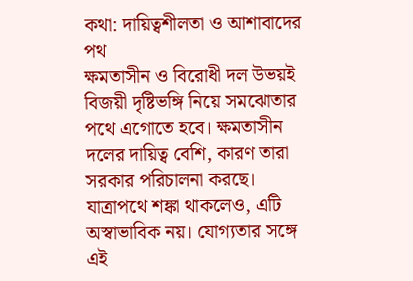কথা: দায়িত্বশীলতা ও আশাবাদের পথ
ক্ষমতাসীন ও বিরোধী দল উভয়ই বিজয়ী দৃষ্টিভঙ্গি নিয়ে সমঝোতার পথে এগোতে হবে। ক্ষমতাসীন দলের দায়িত্ব বেশি, কারণ তারা সরকার পরিচালনা করছে। যাত্রাপথে শঙ্কা থাকলেও, এটি অস্বাভাবিক নয়। যোগ্যতার সঙ্গে এই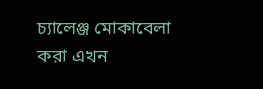চ্যালেঞ্জ মোকাবেলা করা এখন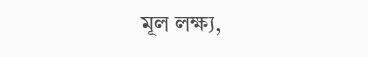মূল লক্ষ্য,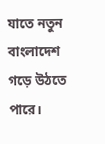যাতে নতুন বাংলাদেশ গড়ে উঠতে পারে।